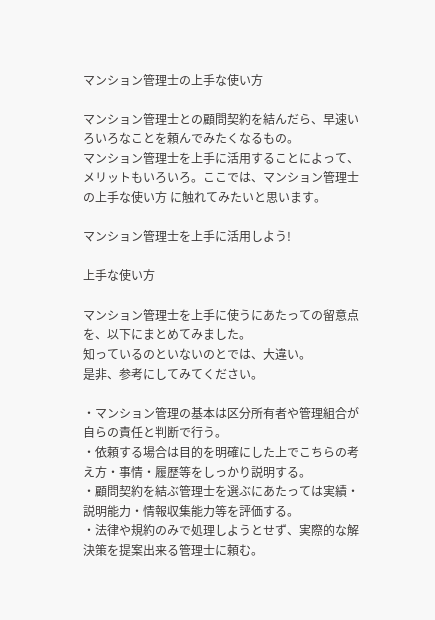マンション管理士の上手な使い方

マンション管理士との顧問契約を結んだら、早速いろいろなことを頼んでみたくなるもの。
マンション管理士を上手に活用することによって、メリットもいろいろ。ここでは、マンション管理士の上手な使い方 に触れてみたいと思います。

マンション管理士を上手に活用しよう!

上手な使い方

マンション管理士を上手に使うにあたっての留意点を、以下にまとめてみました。
知っているのといないのとでは、大違い。
是非、参考にしてみてください。

・マンション管理の基本は区分所有者や管理組合が自らの責任と判断で行う。
・依頼する場合は目的を明確にした上でこちらの考え方・事情・履歴等をしっかり説明する。
・顧問契約を結ぶ管理士を選ぶにあたっては実績・説明能力・情報収集能力等を評価する。
・法律や規約のみで処理しようとせず、実際的な解決策を提案出来る管理士に頼む。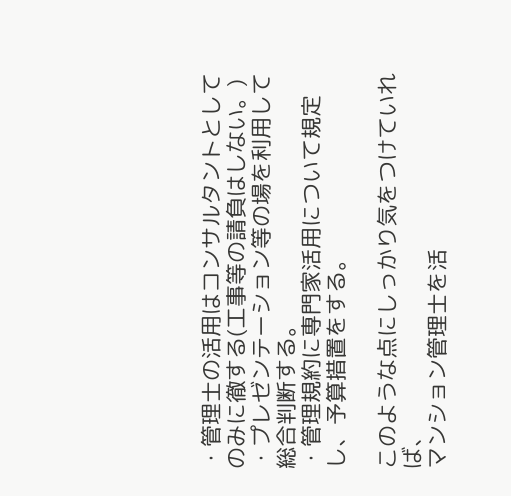・管理士の活用はコンサルタントとしてのみに徹する(工事等の請負はしない。)
・プレゼンテーション等の場を利用して総合判断する。
・管理規約に専門家活用について規定し、予算措置をする。

このような点にしっかり気をつけていれば、
マンション管理士を活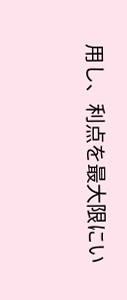用し、利点を最大限にい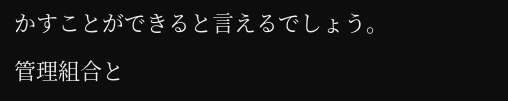かすことができると言えるでしょう。

管理組合と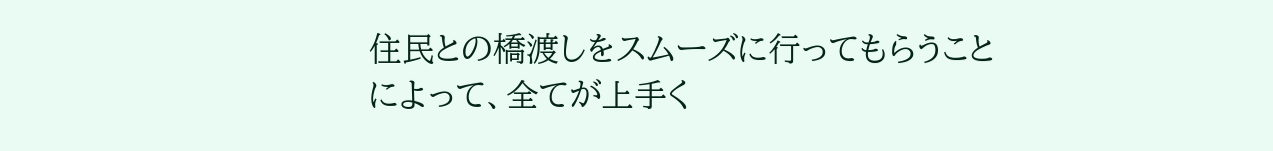住民との橋渡しをスムーズに行ってもらうことによって、全てが上手く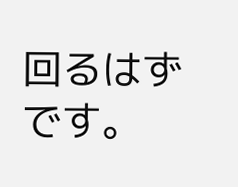回るはずです。